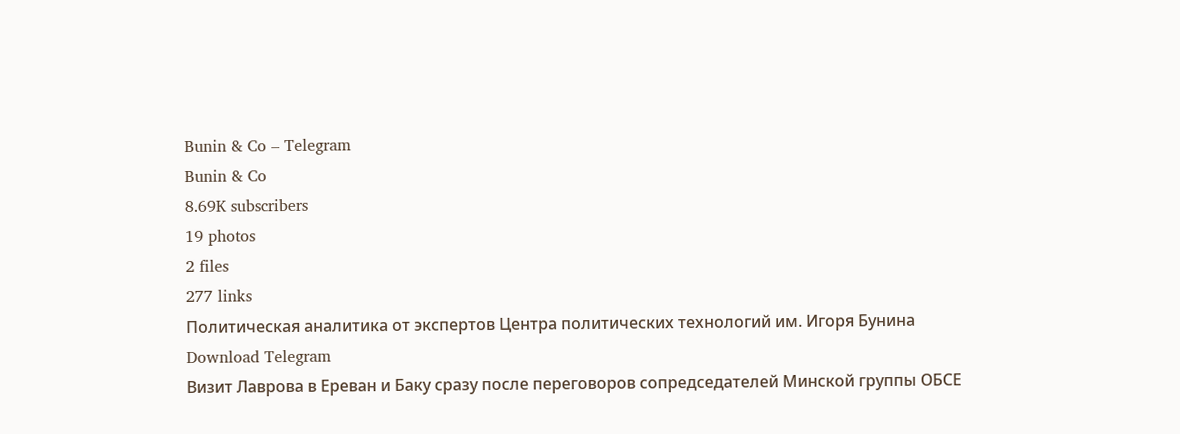Bunin & Co – Telegram
Bunin & Co
8.69K subscribers
19 photos
2 files
277 links
Политическая аналитика от экспертов Центра политических технологий им. Игоря Бунина
Download Telegram
Визит Лаврова в Ереван и Баку сразу после переговоров сопредседателей Минской группы ОБСЕ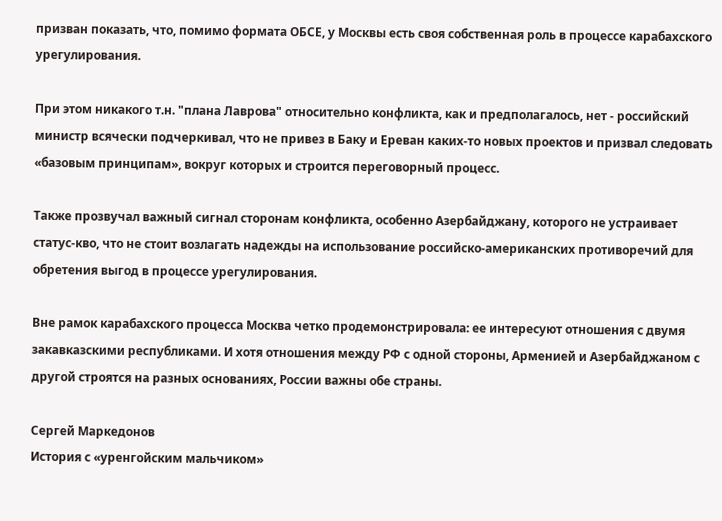призван показать, что, помимо формата ОБСЕ, у Москвы есть своя собственная роль в процессе карабахского урегулирования.

При этом никакого т.н. "плана Лаврова" относительно конфликта, как и предполагалось, нет - российский министр всячески подчеркивал, что не привез в Баку и Ереван каких-то новых проектов и призвал следовать «базовым принципам», вокруг которых и строится переговорный процесс.

Также прозвучал важный сигнал сторонам конфликта, особенно Азербайджану, которого не устраивает статус-кво, что не стоит возлагать надежды на использование российско-американских противоречий для обретения выгод в процессе урегулирования.

Вне рамок карабахского процесса Москва четко продемонстрировала: ее интересуют отношения с двумя закавказскими республиками. И хотя отношения между РФ с одной стороны, Арменией и Азербайджаном с другой строятся на разных основаниях, России важны обе страны.

Сергей Маркедонов
История с «уренгойским мальчиком»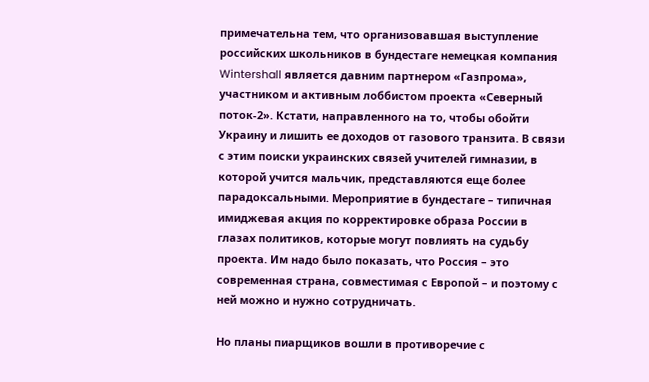примечательна тем, что организовавшая выступление российских школьников в бундестаге немецкая компания Wintershall является давним партнером «Газпрома», участником и активным лоббистом проекта «Северный поток-2». Кстати, направленного на то, чтобы обойти Украину и лишить ее доходов от газового транзита. В связи с этим поиски украинских связей учителей гимназии, в которой учится мальчик, представляются еще более парадоксальными. Мероприятие в бундестаге – типичная имиджевая акция по корректировке образа России в глазах политиков, которые могут повлиять на судьбу проекта. Им надо было показать, что Россия – это современная страна, совместимая с Европой – и поэтому с ней можно и нужно сотрудничать.

Но планы пиарщиков вошли в противоречие с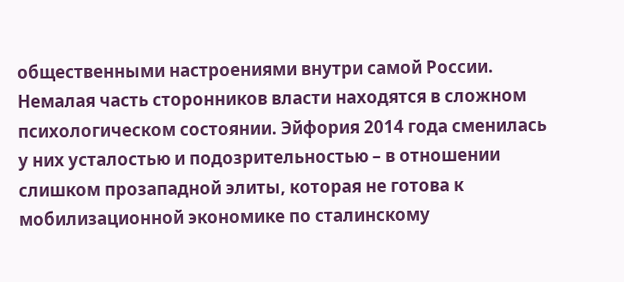общественными настроениями внутри самой России. Немалая часть сторонников власти находятся в сложном психологическом состоянии. Эйфория 2014 года сменилась у них усталостью и подозрительностью – в отношении слишком прозападной элиты, которая не готова к мобилизационной экономике по сталинскому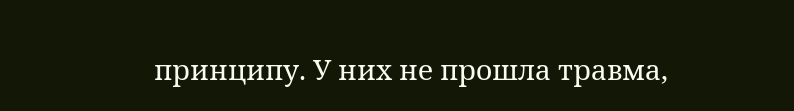принципу. У них не прошла травма,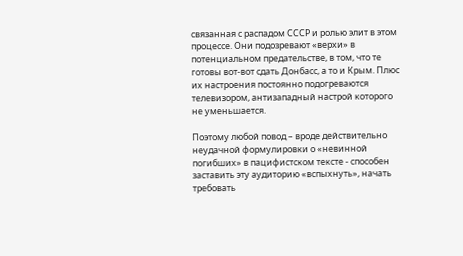связанная с распадом СССР и ролью элит в этом процессе. Они подозревают «верхи» в потенциальном предательстве, в том, что те готовы вот-вот сдать Донбасс, а то и Крым. Плюс их настроения постоянно подогреваются телевизором, антизападный настрой которого не уменьшается.

Поэтому любой повод – вроде действительно неудачной формулировки о «невинной погибших» в пацифистском тексте - способен заставить эту аудиторию «вспыхнуть», начать требовать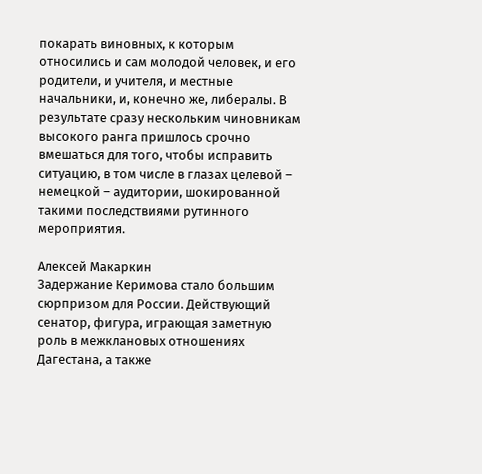покарать виновных, к которым относились и сам молодой человек, и его родители, и учителя, и местные начальники, и, конечно же, либералы. В результате сразу нескольким чиновникам высокого ранга пришлось срочно вмешаться для того, чтобы исправить ситуацию, в том числе в глазах целевой – немецкой – аудитории, шокированной такими последствиями рутинного мероприятия.

Алексей Макаркин
Задержание Керимова стало большим сюрпризом для России. Действующий сенатор, фигура, играющая заметную роль в межклановых отношениях Дагестана, а также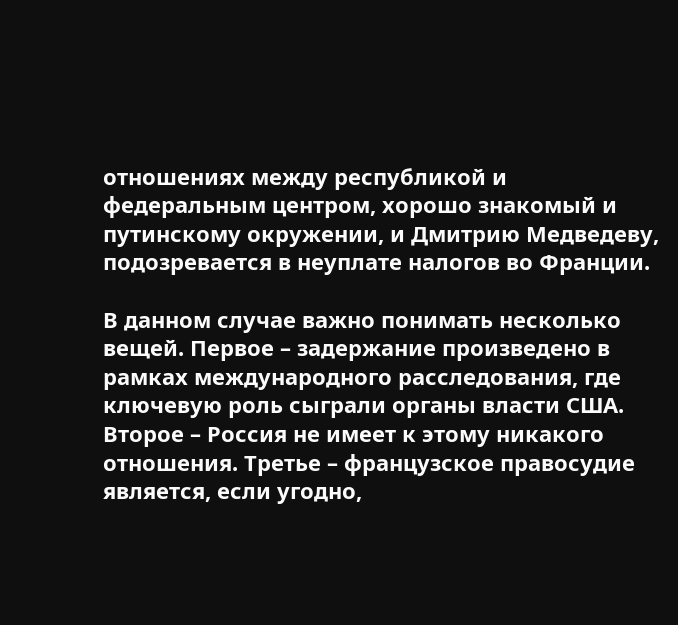отношениях между республикой и федеральным центром, хорошо знакомый и путинскому окружении, и Дмитрию Медведеву, подозревается в неуплате налогов во Франции.

В данном случае важно понимать несколько вещей. Первое – задержание произведено в рамках международного расследования, где ключевую роль сыграли органы власти США. Второе – Россия не имеет к этому никакого отношения. Третье – французское правосудие является, если угодно,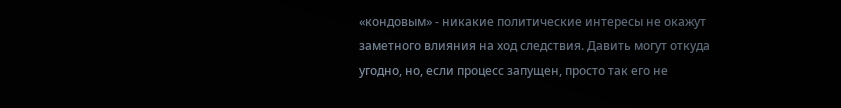«кондовым» - никакие политические интересы не окажут заметного влияния на ход следствия. Давить могут откуда угодно, но, если процесс запущен, просто так его не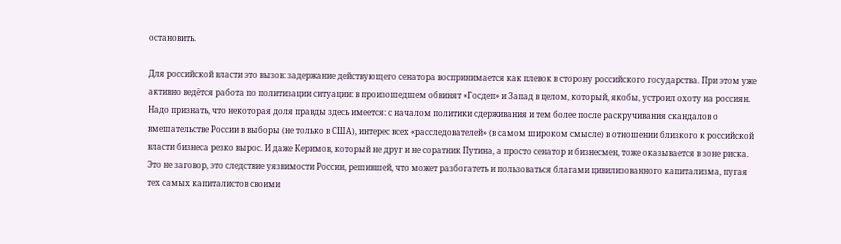остановить.

Для российской власти это вызов: задержание действующего сенатора воспринимается как плевок в сторону российского государства. При этом уже активно ведётся работа по политизации ситуации: в произошедшем обвинят «Госдеп» и Запад в целом, который, якобы, устроил охоту на россиян. Надо признать, что некоторая доля правды здесь имеется: с началом политики сдерживания и тем более после раскручивания скандалов о вмешательстве России в выборы (не только в США), интерес всех «расследователей» (в самом широком смысле) в отношении близкого к российской власти бизнеса резко вырос. И даже Керимов, который не друг и не соратник Путина, а просто сенатор и бизнесмен, тоже оказывается в зоне риска. Это не заговор, это следствие уязвимости России, решившей, что может разбогатеть и пользоваться благами цивилизованного капитализма, пугая тех самых капиталистов своими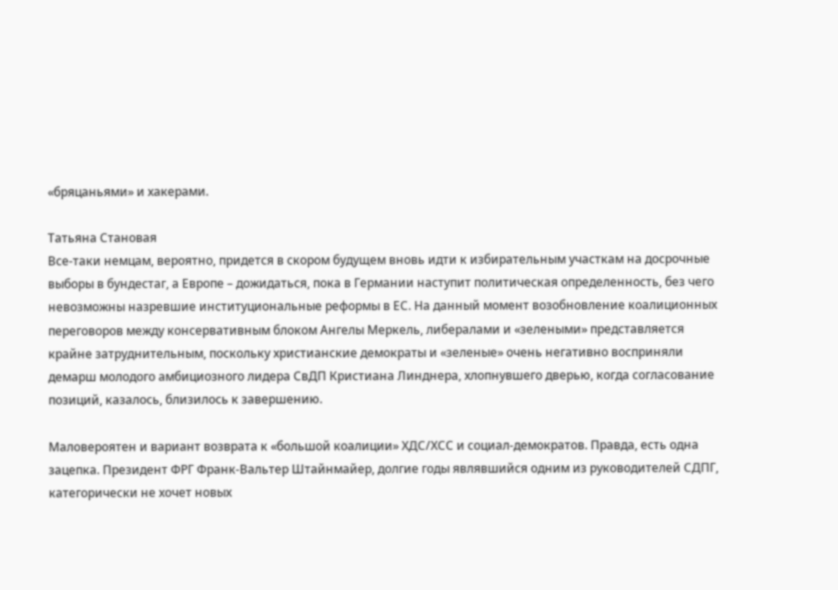«бряцаньями» и хакерами.

Татьяна Становая
Все-таки немцам, вероятно, придется в скором будущем вновь идти к избирательным участкам на досрочные выборы в бундестаг, а Европе – дожидаться, пока в Германии наступит политическая определенность, без чего невозможны назревшие институциональные реформы в ЕС. На данный момент возобновление коалиционных переговоров между консервативным блоком Ангелы Меркель, либералами и «зелеными» представляется крайне затруднительным, поскольку христианские демократы и «зеленые» очень негативно восприняли демарш молодого амбициозного лидера СвДП Кристиана Линднера, хлопнувшего дверью, когда согласование позиций, казалось, близилось к завершению.

Маловероятен и вариант возврата к «большой коалиции» ХДС/ХСС и социал-демократов. Правда, есть одна зацепка. Президент ФРГ Франк-Вальтер Штайнмайер, долгие годы являвшийся одним из руководителей СДПГ, категорически не хочет новых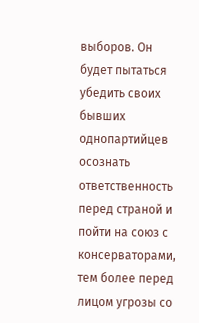выборов. Он будет пытаться убедить своих бывших однопартийцев осознать ответственность перед страной и пойти на союз с консерваторами, тем более перед лицом угрозы со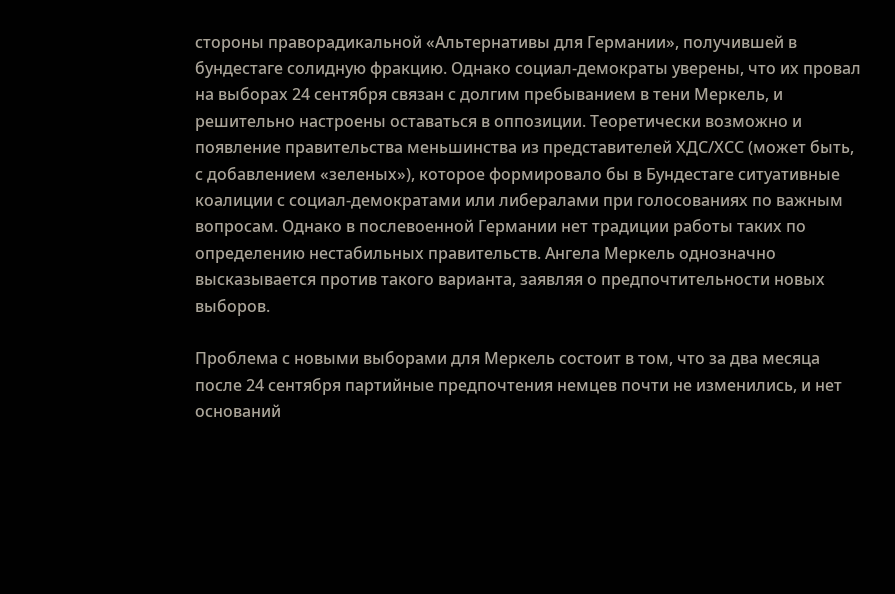стороны праворадикальной «Альтернативы для Германии», получившей в бундестаге солидную фракцию. Однако социал-демократы уверены, что их провал на выборах 24 сентября связан с долгим пребыванием в тени Меркель, и решительно настроены оставаться в оппозиции. Теоретически возможно и появление правительства меньшинства из представителей ХДС/ХСС (может быть, с добавлением «зеленых»), которое формировало бы в Бундестаге ситуативные коалиции с социал-демократами или либералами при голосованиях по важным вопросам. Однако в послевоенной Германии нет традиции работы таких по определению нестабильных правительств. Ангела Меркель однозначно высказывается против такого варианта, заявляя о предпочтительности новых выборов.

Проблема с новыми выборами для Меркель состоит в том, что за два месяца после 24 сентября партийные предпочтения немцев почти не изменились, и нет оснований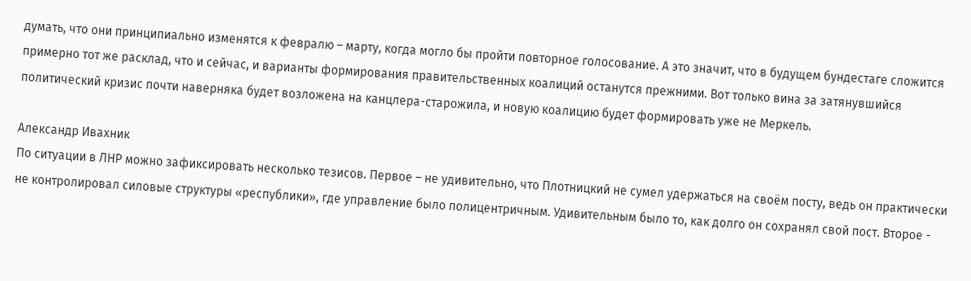думать, что они принципиально изменятся к февралю – марту, когда могло бы пройти повторное голосование. А это значит, что в будущем бундестаге сложится примерно тот же расклад, что и сейчас, и варианты формирования правительственных коалиций останутся прежними. Вот только вина за затянувшийся политический кризис почти наверняка будет возложена на канцлера-старожила, и новую коалицию будет формировать уже не Меркель.

Александр Ивахник
По ситуации в ЛНР можно зафиксировать несколько тезисов. Первое – не удивительно, что Плотницкий не сумел удержаться на своём посту, ведь он практически не контролировал силовые структуры «республики», где управление было полицентричным. Удивительным было то, как долго он сохранял свой пост. Второе -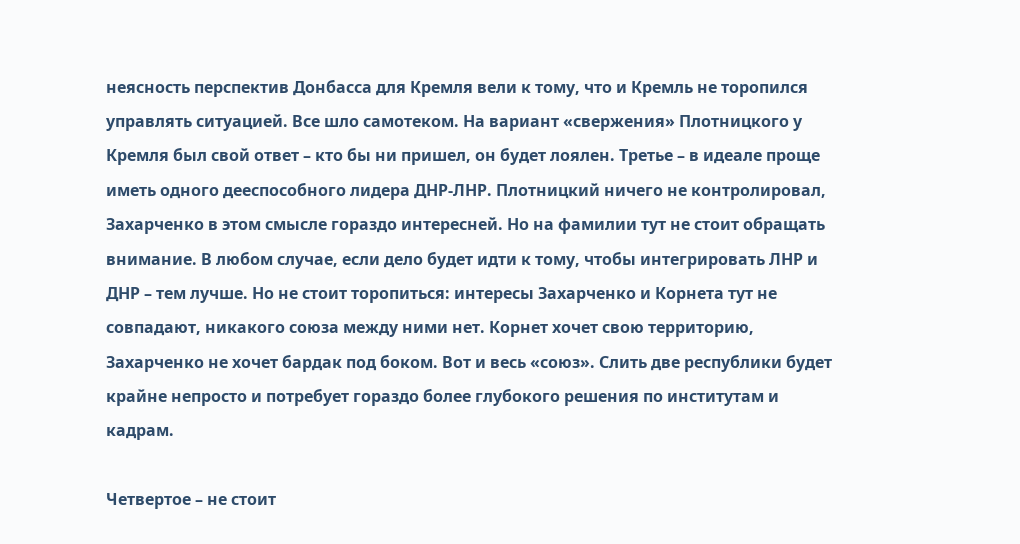неясность перспектив Донбасса для Кремля вели к тому, что и Кремль не торопился управлять ситуацией. Все шло самотеком. На вариант «свержения» Плотницкого у Кремля был свой ответ – кто бы ни пришел, он будет лоялен. Третье – в идеале проще иметь одного дееспособного лидера ДНР-ЛНР. Плотницкий ничего не контролировал, Захарченко в этом смысле гораздо интересней. Но на фамилии тут не стоит обращать внимание. В любом случае, если дело будет идти к тому, чтобы интегрировать ЛНР и ДНР – тем лучше. Но не стоит торопиться: интересы Захарченко и Корнета тут не совпадают, никакого союза между ними нет. Корнет хочет свою территорию, Захарченко не хочет бардак под боком. Вот и весь «союз». Слить две республики будет крайне непросто и потребует гораздо более глубокого решения по институтам и кадрам.

Четвертое – не стоит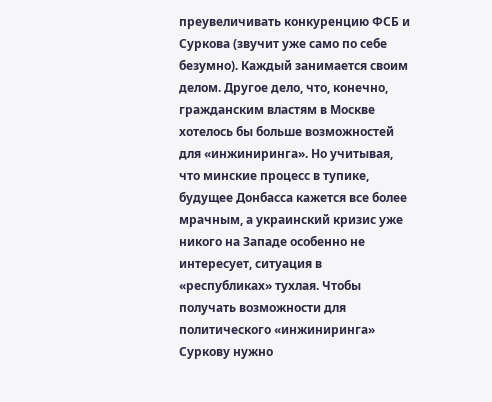преувеличивать конкуренцию ФСБ и Суркова (звучит уже само по себе безумно). Каждый занимается своим делом. Другое дело, что, конечно, гражданским властям в Москве хотелось бы больше возможностей для «инжиниринга». Но учитывая, что минские процесс в тупике, будущее Донбасса кажется все более мрачным, а украинский кризис уже никого на Западе особенно не интересует, ситуация в «республиках» тухлая. Чтобы получать возможности для политического «инжиниринга» Суркову нужно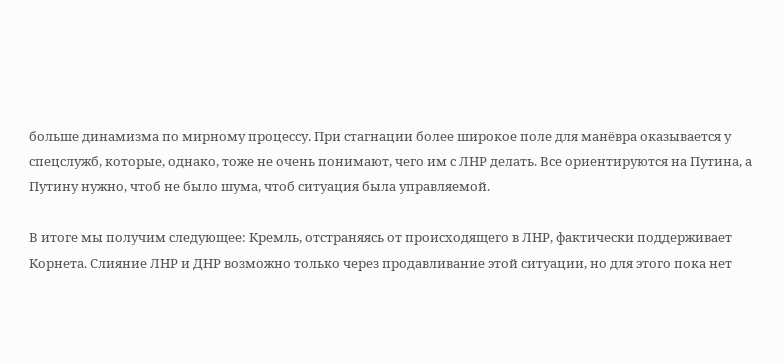больше динамизма по мирному процессу. При стагнации более широкое поле для манёвра оказывается у спецслужб, которые, однако, тоже не очень понимают, чего им с ЛНР делать. Все ориентируются на Путина, а Путину нужно, чтоб не было шума, чтоб ситуация была управляемой.

В итоге мы получим следующее: Кремль, отстраняясь от происходящего в ЛНР, фактически поддерживает Корнета. Слияние ЛНР и ДНР возможно только через продавливание этой ситуации, но для этого пока нет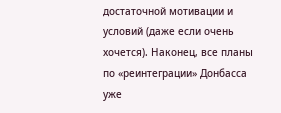достаточной мотивации и условий (даже если очень хочется). Наконец, все планы по «реинтеграции» Донбасса уже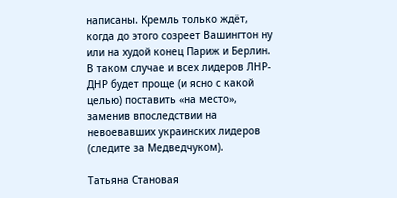написаны. Кремль только ждёт, когда до этого созреет Вашингтон ну или на худой конец Париж и Берлин. В таком случае и всех лидеров ЛНР-ДНР будет проще (и ясно с какой целью) поставить «на место», заменив впоследствии на невоевавших украинских лидеров (следите за Медведчуком).

Татьяна Становая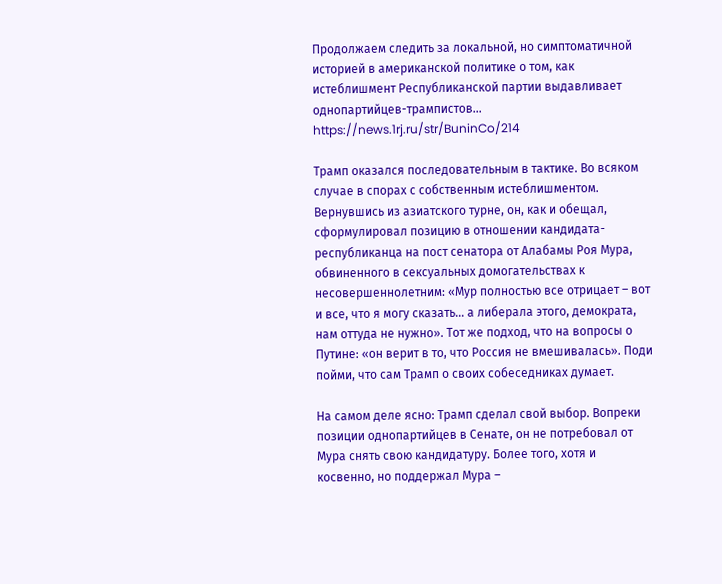Продолжаем следить за локальной, но симптоматичной историей в американской политике о том, как истеблишмент Республиканской партии выдавливает однопартийцев-трампистов...
https://news.1rj.ru/str/BuninCo/214

Трамп оказался последовательным в тактике. Во всяком случае в спорах с собственным истеблишментом. Вернувшись из азиатского турне, он, как и обещал, сформулировал позицию в отношении кандидата-республиканца на пост сенатора от Алабамы Роя Мура, обвиненного в сексуальных домогательствах к несовершеннолетним: «Мур полностью все отрицает – вот и все, что я могу сказать… а либерала этого, демократа, нам оттуда не нужно». Тот же подход, что на вопросы о Путине: «он верит в то, что Россия не вмешивалась». Поди пойми, что сам Трамп о своих собеседниках думает.

На самом деле ясно: Трамп сделал свой выбор. Вопреки позиции однопартийцев в Сенате, он не потребовал от Мура снять свою кандидатуру. Более того, хотя и косвенно, но поддержал Мура –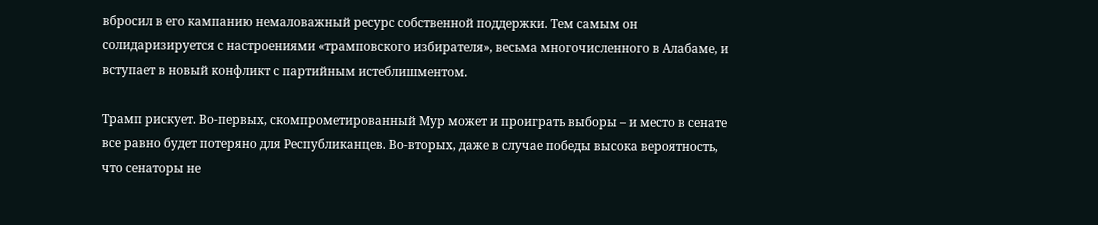вбросил в его кампанию немаловажный ресурс собственной поддержки. Тем самым он солидаризируется с настроениями «трамповского избирателя», весьма многочисленного в Алабаме, и вступает в новый конфликт с партийным истеблишментом.

Трамп рискует. Во-первых, скомпрометированный Мур может и проиграть выборы – и место в сенате все равно будет потеряно для Республиканцев. Во-вторых, даже в случае победы высока вероятность, что сенаторы не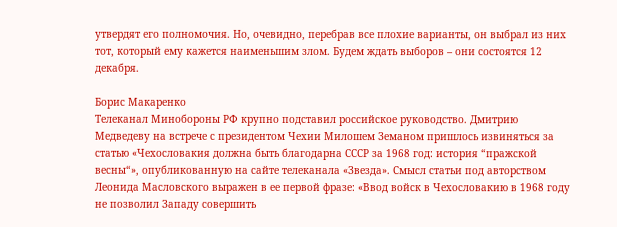утвердят его полномочия. Но, очевидно, перебрав все плохие варианты, он выбрал из них тот, который ему кажется наименьшим злом. Будем ждать выборов – они состоятся 12 декабря.

Борис Макаренко
Телеканал Минобороны РФ крупно подставил российское руководство. Дмитрию Медведеву на встрече с президентом Чехии Милошем Земаном пришлось извиняться за статью «Чехословакия должна быть благодарна СССР за 1968 год: история “пражской весны“», опубликованную на сайте телеканала «Звезда». Смысл статьи под авторством Леонида Масловского выражен в ее первой фразе: «Ввод войск в Чехословакию в 1968 году не позволил Западу совершить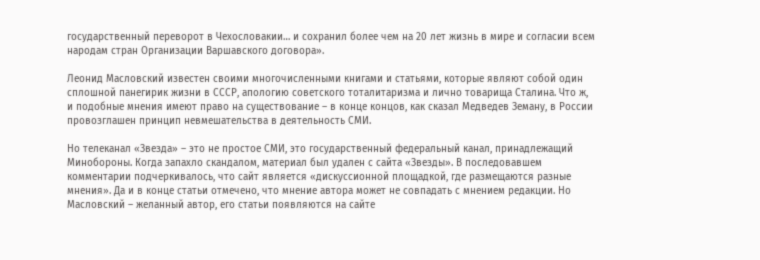государственный переворот в Чехословакии… и сохранил более чем на 20 лет жизнь в мире и согласии всем народам стран Организации Варшавского договора».

Леонид Масловский известен своими многочисленными книгами и статьями, которые являют собой один сплошной панегирик жизни в СССР, апологию советского тоталитаризма и лично товарища Сталина. Что ж, и подобные мнения имеют право на существование – в конце концов, как сказал Медведев Земану, в России провозглашен принцип невмешательства в деятельность СМИ.

Но телеканал «Звезда» – это не простое СМИ, это государственный федеральный канал, принадлежащий Минобороны. Когда запахло скандалом, материал был удален с сайта «Звезды». В последовавшем комментарии подчеркивалось, что сайт является «дискуссионной площадкой, где размещаются разные мнения». Да и в конце статьи отмечено, что мнение автора может не совпадать с мнением редакции. Но Масловский – желанный автор, его статьи появляются на сайте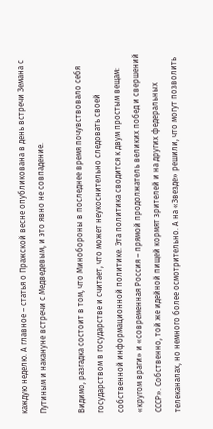каждую неделю. А главное – статья о Пражской весне опубликована в день встречи Земана с Путиным и накануне встречи с Медведевым, и это явно не совпадение.

Видимо, разгадка состоит в том, что Минобороны в последнее время почувствовало себя государством в государстве и считает, что может неукоснительно следовать своей собственной информационной политике. Эта политика сводится к двум простым вещам: «кругом враги» и «современная Россия – прямой продолжатель великих побед и свершений СССР». Собственно, той же идейной пищей кормят зрителей и на других федеральных телеканалах, но немного более осмотрительно. А на «Звезде» решили, что могут позволить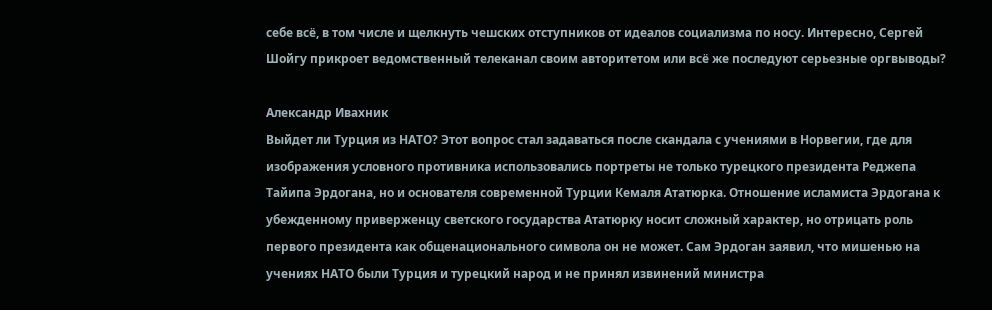себе всё, в том числе и щелкнуть чешских отступников от идеалов социализма по носу. Интересно, Сергей Шойгу прикроет ведомственный телеканал своим авторитетом или всё же последуют серьезные оргвыводы?

Александр Ивахник
Выйдет ли Турция из НАТО? Этот вопрос стал задаваться после скандала с учениями в Норвегии, где для изображения условного противника использовались портреты не только турецкого президента Реджепа Тайипа Эрдогана, но и основателя современной Турции Кемаля Ататюрка. Отношение исламиста Эрдогана к убежденному приверженцу светского государства Ататюрку носит сложный характер, но отрицать роль первого президента как общенационального символа он не может. Сам Эрдоган заявил, что мишенью на учениях НАТО были Турция и турецкий народ и не принял извинений министра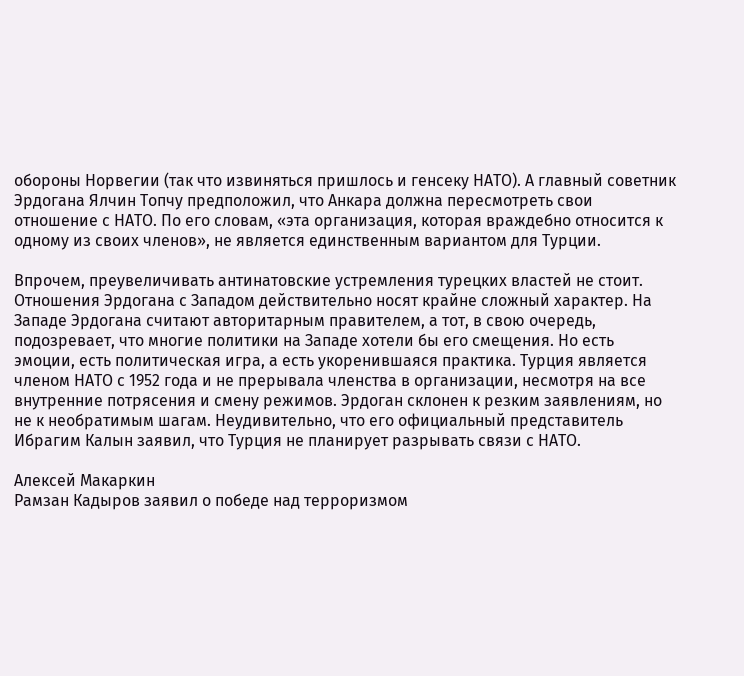обороны Норвегии (так что извиняться пришлось и генсеку НАТО). А главный советник Эрдогана Ялчин Топчу предположил, что Анкара должна пересмотреть свои отношение с НАТО. По его словам, «эта организация, которая враждебно относится к одному из своих членов», не является единственным вариантом для Турции.

Впрочем, преувеличивать антинатовские устремления турецких властей не стоит. Отношения Эрдогана с Западом действительно носят крайне сложный характер. На Западе Эрдогана считают авторитарным правителем, а тот, в свою очередь, подозревает, что многие политики на Западе хотели бы его смещения. Но есть эмоции, есть политическая игра, а есть укоренившаяся практика. Турция является членом НАТО с 1952 года и не прерывала членства в организации, несмотря на все внутренние потрясения и смену режимов. Эрдоган склонен к резким заявлениям, но не к необратимым шагам. Неудивительно, что его официальный представитель Ибрагим Калын заявил, что Турция не планирует разрывать связи с НАТО.

Алексей Макаркин
Рамзан Кадыров заявил о победе над терроризмом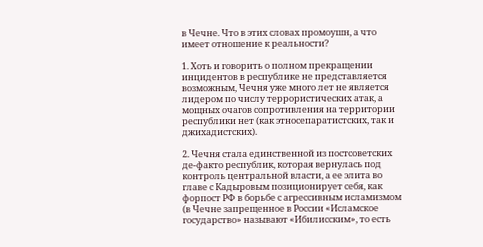в Чечне. Что в этих словах промоушн, а что имеет отношение к реальности?

1. Хоть и говорить о полном прекращении инцидентов в республике не представляется возможным, Чечня уже много лет не является лидером по числу террористических атак, а мощных очагов сопротивления на территории республики нет (как этносепаратистских, так и джихадистских).

2. Чечня стала единственной из постсоветских де-факто республик, которая вернулась под контроль центральной власти, а ее элита во главе с Кадыровым позиционирует себя, как форпост РФ в борьбе с агрессивным исламизмом (в Чечне запрещенное в России «Исламское государство» называют «Ибилисским», то есть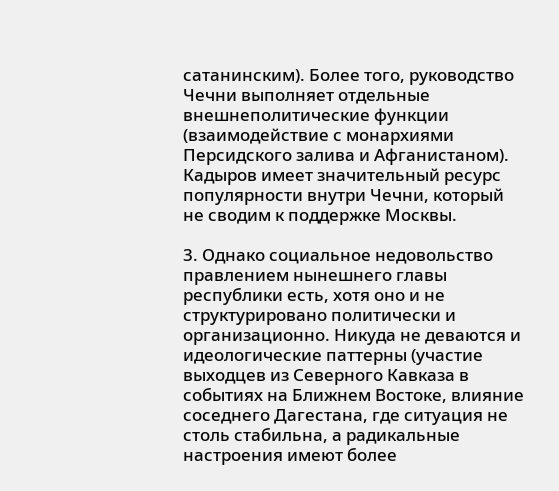сатанинским). Более того, руководство Чечни выполняет отдельные внешнеполитические функции (взаимодействие с монархиями Персидского залива и Афганистаном). Кадыров имеет значительный ресурс популярности внутри Чечни, который не сводим к поддержке Москвы.

3. Однако социальное недовольство правлением нынешнего главы республики есть, хотя оно и не структурировано политически и организационно. Никуда не деваются и идеологические паттерны (участие выходцев из Северного Кавказа в событиях на Ближнем Востоке, влияние соседнего Дагестана, где ситуация не столь стабильна, а радикальные настроения имеют более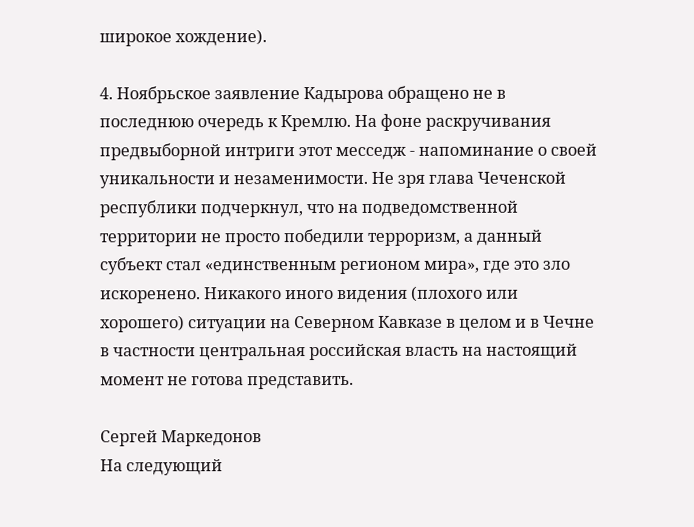широкое хождение).

4. Ноябрьское заявление Кадырова обращено не в последнюю очередь к Кремлю. На фоне раскручивания предвыборной интриги этот месседж - напоминание о своей уникальности и незаменимости. Не зря глава Чеченской республики подчеркнул, что на подведомственной территории не просто победили терроризм, а данный субъект стал «единственным регионом мира», где это зло искоренено. Никакого иного видения (плохого или хорошего) ситуации на Северном Кавказе в целом и в Чечне в частности центральная российская власть на настоящий момент не готова представить.

Сергей Маркедонов
На следующий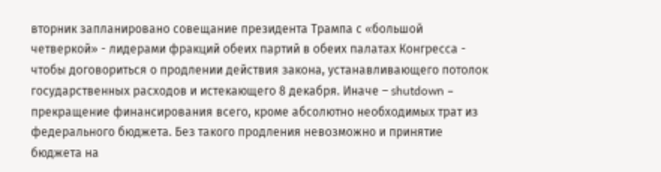вторник запланировано совещание президента Трампа с «большой четверкой» - лидерами фракций обеих партий в обеих палатах Конгресса - чтобы договориться о продлении действия закона, устанавливающего потолок государственных расходов и истекающего 8 декабря. Иначе – shutdown – прекращение финансирования всего, кроме абсолютно необходимых трат из федерального бюджета. Без такого продления невозможно и принятие бюджета на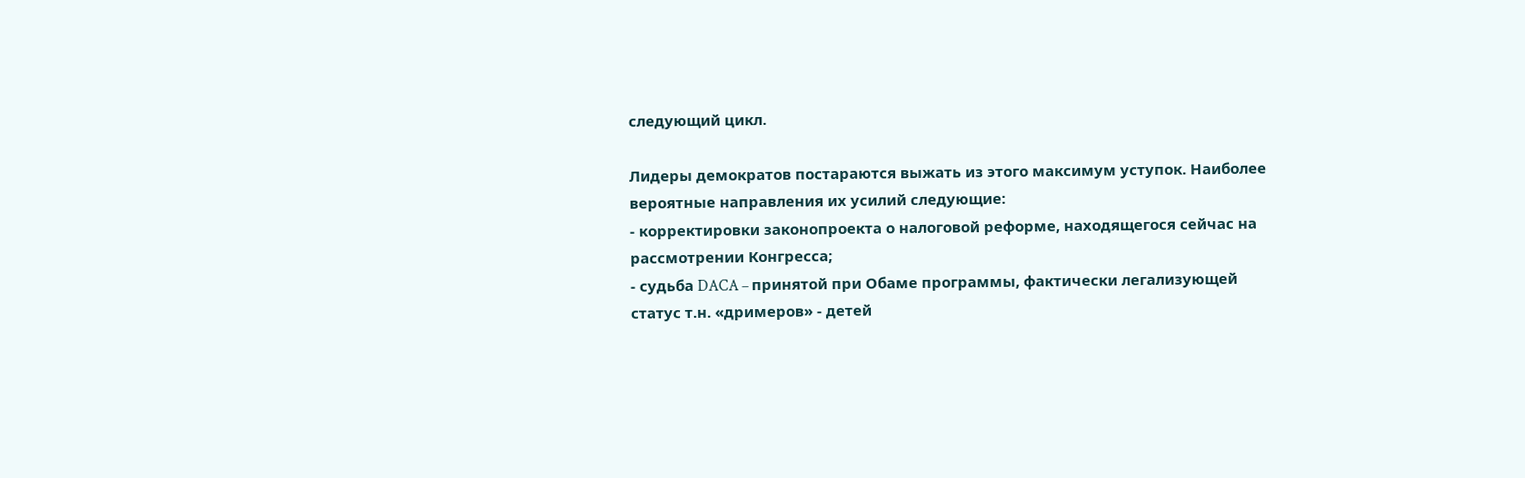следующий цикл.

Лидеры демократов постараются выжать из этого максимум уступок. Наиболее вероятные направления их усилий следующие:
- корректировки законопроекта о налоговой реформе, находящегося сейчас на рассмотрении Конгресса;
- судьба DACA – принятой при Обаме программы, фактически легализующей статус т.н. «дримеров» - детей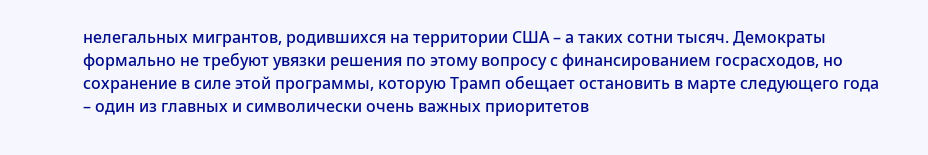нелегальных мигрантов, родившихся на территории США – а таких сотни тысяч. Демократы формально не требуют увязки решения по этому вопросу с финансированием госрасходов, но сохранение в силе этой программы, которую Трамп обещает остановить в марте следующего года – один из главных и символически очень важных приоритетов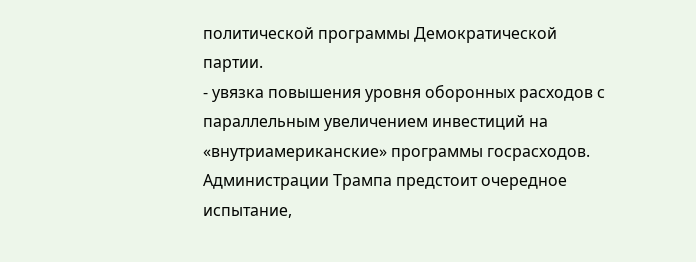политической программы Демократической партии.
- увязка повышения уровня оборонных расходов с параллельным увеличением инвестиций на «внутриамериканские» программы госрасходов.
Администрации Трампа предстоит очередное испытание,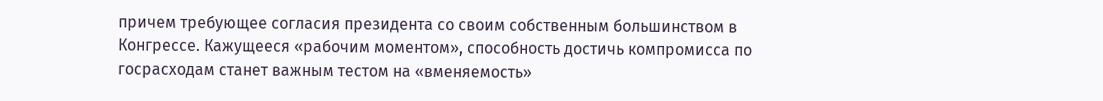причем требующее согласия президента со своим собственным большинством в Конгрессе. Кажущееся «рабочим моментом», способность достичь компромисса по госрасходам станет важным тестом на «вменяемость»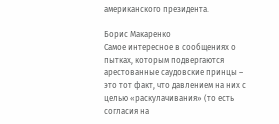американского президента.

Борис Макаренко
Самое интересное в сообщениях о пытках, которым подвергаются арестованные саудовские принцы – это тот факт, что давлением на них с целью «раскулачивания» (то есть согласия на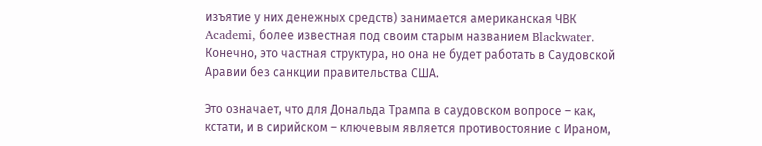изъятие у них денежных средств) занимается американская ЧВК Academi, более известная под своим старым названием Blackwater. Конечно, это частная структура, но она не будет работать в Саудовской Аравии без санкции правительства США.

Это означает, что для Дональда Трампа в саудовском вопросе – как, кстати, и в сирийском – ключевым является противостояние с Ираном,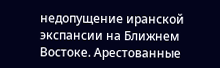недопущение иранской экспансии на Ближнем Востоке. Арестованные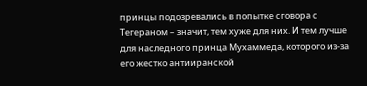принцы подозревались в попытке сговора с Тегераном – значит, тем хуже для них. И тем лучше для наследного принца Мухаммеда, которого из-за его жестко антииранской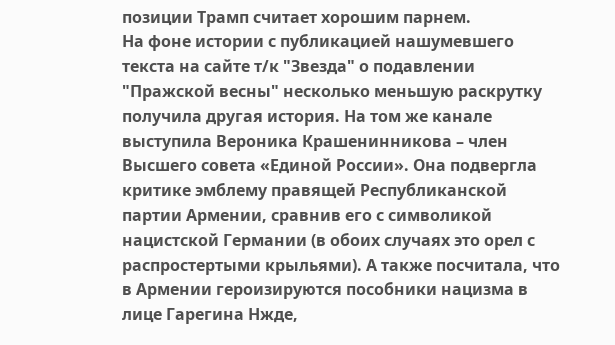позиции Трамп считает хорошим парнем.
На фоне истории с публикацией нашумевшего текста на сайте т/к "Звезда" о подавлении "Пражской весны" несколько меньшую раскрутку получила другая история. На том же канале выступила Вероника Крашенинникова – член Высшего совета «Единой России». Она подвергла критике эмблему правящей Республиканской партии Армении, сравнив его с символикой нацистской Германии (в обоих случаях это орел с распростертыми крыльями). А также посчитала, что в Армении героизируются пособники нацизма в лице Гарегина Нжде,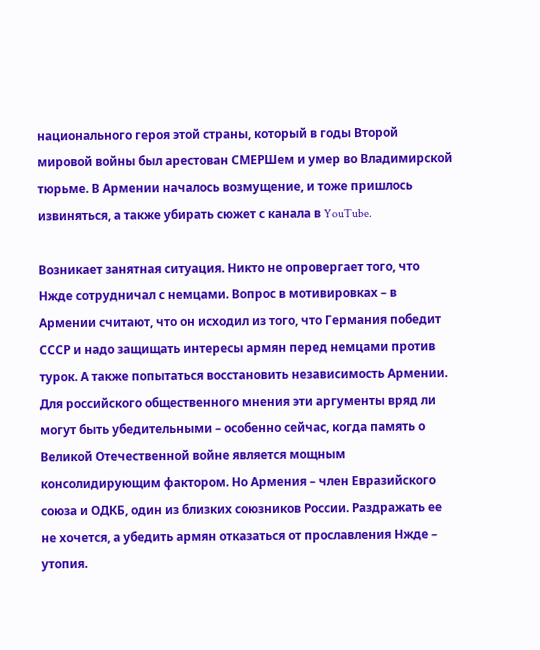национального героя этой страны, который в годы Второй мировой войны был арестован СМЕРШем и умер во Владимирской тюрьме. В Армении началось возмущение, и тоже пришлось извиняться, а также убирать сюжет с канала в YouTube.

Возникает занятная ситуация. Никто не опровергает того, что Нжде сотрудничал с немцами. Вопрос в мотивировках – в Армении считают, что он исходил из того, что Германия победит СССР и надо защищать интересы армян перед немцами против турок. А также попытаться восстановить независимость Армении. Для российского общественного мнения эти аргументы вряд ли могут быть убедительными – особенно сейчас, когда память о Великой Отечественной войне является мощным консолидирующим фактором. Но Армения – член Евразийского союза и ОДКБ, один из близких союзников России. Раздражать ее не хочется, а убедить армян отказаться от прославления Нжде – утопия.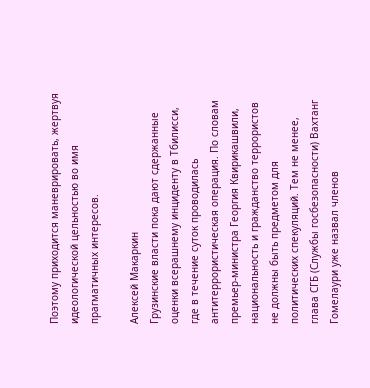Поэтому приходится маневрировать, жертвуя идеологической цельностью во имя прагматичных интересов.

Алексей Макаркин
Грузинские власти пока дают сдержанные оценки всерашнему инциденту в Тбилисси, где в течение суток проводилась антитеррористическая операция. По словам премьер-министра Георгия Квирикашвили, национальность и гражданство террористов не должны быть предметом для политических спекуляций. Тем не менее, глава СГБ (Службы госбезопасности) Вахтанг Гомелаури уже назвал членов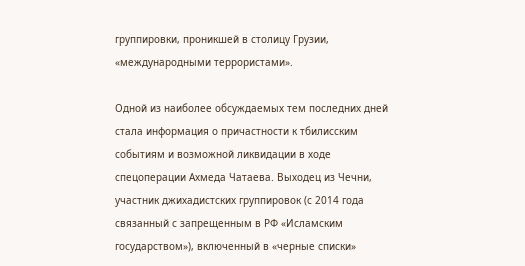группировки, проникшей в столицу Грузии, «международными террористами».

Одной из наиболее обсуждаемых тем последних дней стала информация о причастности к тбилисским событиям и возможной ликвидации в ходе спецоперации Ахмеда Чатаева. Выходец из Чечни, участник джихадистских группировок (с 2014 года связанный с запрещенным в РФ «Исламским государством»), включенный в «черные списки»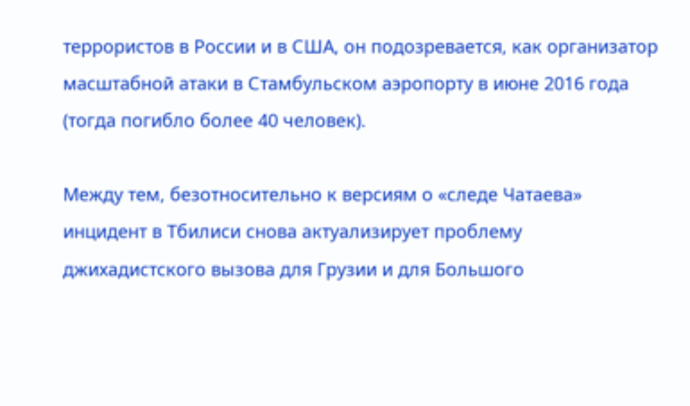террористов в России и в США, он подозревается, как организатор масштабной атаки в Стамбульском аэропорту в июне 2016 года (тогда погибло более 40 человек).

Между тем, безотносительно к версиям о «следе Чатаева» инцидент в Тбилиси снова актуализирует проблему джихадистского вызова для Грузии и для Большого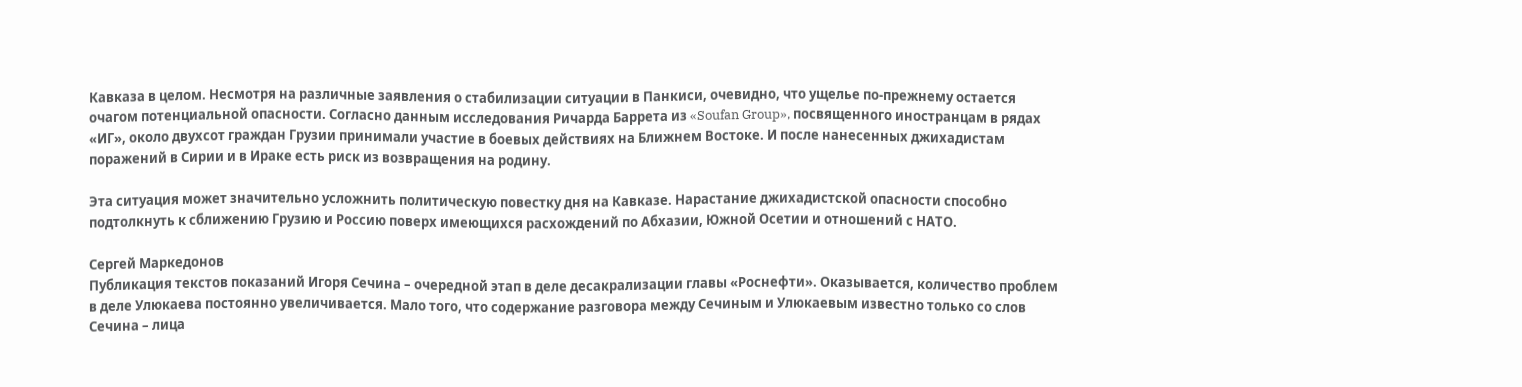Кавказа в целом. Несмотря на различные заявления о стабилизации ситуации в Панкиси, очевидно, что ущелье по-прежнему остается очагом потенциальной опасности. Согласно данным исследования Ричарда Баррета из «Soufan Group», посвященного иностранцам в рядах «ИГ», около двухсот граждан Грузии принимали участие в боевых действиях на Ближнем Востоке. И после нанесенных джихадистам поражений в Сирии и в Ираке есть риск из возвращения на родину.

Эта ситуация может значительно усложнить политическую повестку дня на Кавказе. Нарастание джихадистской опасности способно подтолкнуть к сближению Грузию и Россию поверх имеющихся расхождений по Абхазии, Южной Осетии и отношений с НАТО.

Сергей Маркедонов
Публикация текстов показаний Игоря Сечина – очередной этап в деле десакрализации главы «Роснефти». Оказывается, количество проблем в деле Улюкаева постоянно увеличивается. Мало того, что содержание разговора между Сечиным и Улюкаевым известно только со слов Сечина – лица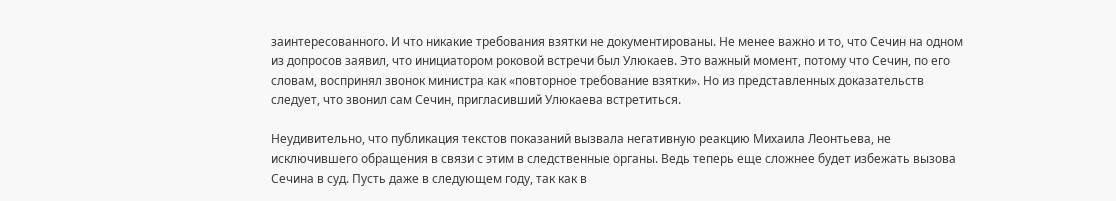заинтересованного. И что никакие требования взятки не документированы. Не менее важно и то, что Сечин на одном из допросов заявил, что инициатором роковой встречи был Улюкаев. Это важный момент, потому что Сечин, по его словам, воспринял звонок министра как «повторное требование взятки». Но из представленных доказательств следует, что звонил сам Сечин, пригласивший Улюкаева встретиться.

Неудивительно, что публикация текстов показаний вызвала негативную реакцию Михаила Леонтьева, не исключившего обращения в связи с этим в следственные органы. Ведь теперь еще сложнее будет избежать вызова Сечина в суд. Пусть даже в следующем году, так как в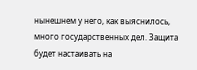нынешнем у него, как выяснилось, много государственных дел. Защита будет настаивать на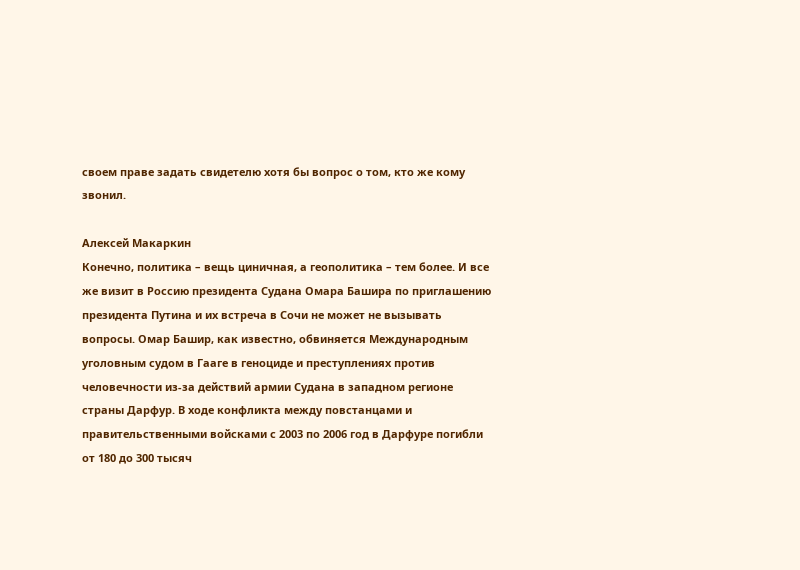своем праве задать свидетелю хотя бы вопрос о том, кто же кому звонил.

Алексей Макаркин
Конечно, политика – вещь циничная, а геополитика – тем более. И все же визит в Россию президента Судана Омара Башира по приглашению президента Путина и их встреча в Сочи не может не вызывать вопросы. Омар Башир, как известно, обвиняется Международным уголовным судом в Гааге в геноциде и преступлениях против человечности из-за действий армии Судана в западном регионе страны Дарфур. В ходе конфликта между повстанцами и правительственными войсками с 2003 по 2006 год в Дарфуре погибли от 180 до 300 тысяч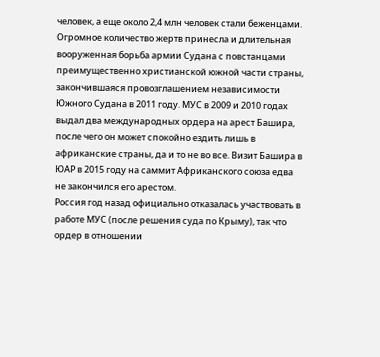человек, а еще около 2,4 млн человек стали беженцами. Огромное количество жертв принесла и длительная вооруженная борьба армии Судана с повстанцами преимущественно христианской южной части страны, закончившаяся провозглашением независимости Южного Судана в 2011 году. МУС в 2009 и 2010 годах выдал два международных ордера на арест Башира, после чего он может спокойно ездить лишь в африканские страны, да и то не во все. Визит Башира в ЮАР в 2015 году на саммит Африканского союза едва не закончился его арестом.
Россия год назад официально отказалась участвовать в работе МУС (после решения суда по Крыму), так что ордер в отношении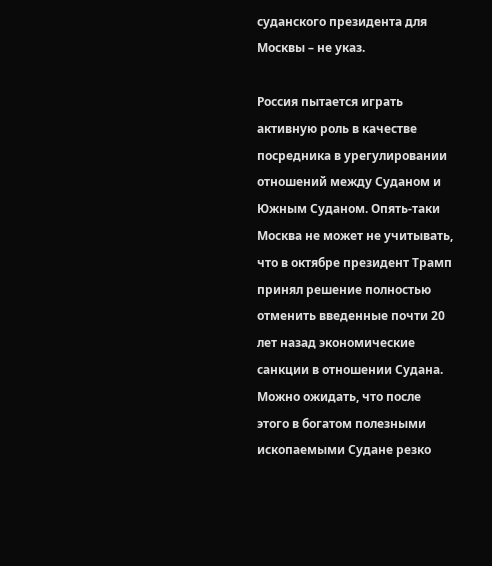суданского президента для Москвы – не указ.

Россия пытается играть активную роль в качестве посредника в урегулировании отношений между Суданом и Южным Суданом. Опять-таки Москва не может не учитывать, что в октябре президент Трамп принял решение полностью отменить введенные почти 20 лет назад экономические санкции в отношении Судана. Можно ожидать, что после этого в богатом полезными ископаемыми Судане резко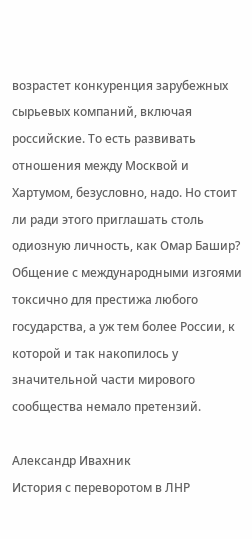возрастет конкуренция зарубежных сырьевых компаний, включая российские. То есть развивать отношения между Москвой и Хартумом, безусловно, надо. Но стоит ли ради этого приглашать столь одиозную личность, как Омар Башир? Общение с международными изгоями токсично для престижа любого государства, а уж тем более России, к которой и так накопилось у значительной части мирового сообщества немало претензий.

Александр Ивахник
История с переворотом в ЛНР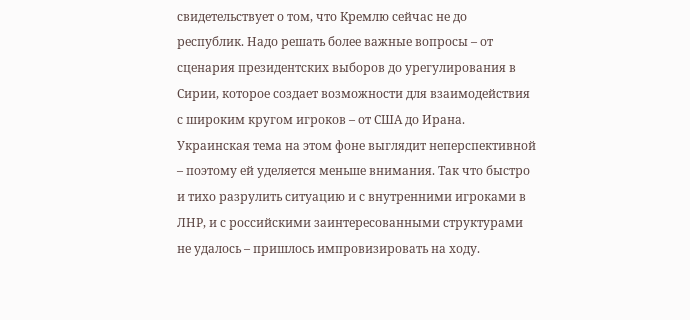свидетельствует о том, что Кремлю сейчас не до республик. Надо решать более важные вопросы – от сценария президентских выборов до урегулирования в Сирии, которое создает возможности для взаимодействия с широким кругом игроков – от США до Ирана. Украинская тема на этом фоне выглядит неперспективной – поэтому ей уделяется меньше внимания. Так что быстро и тихо разрулить ситуацию и с внутренними игроками в ЛНР, и с российскими заинтересованными структурами не удалось – пришлось импровизировать на ходу.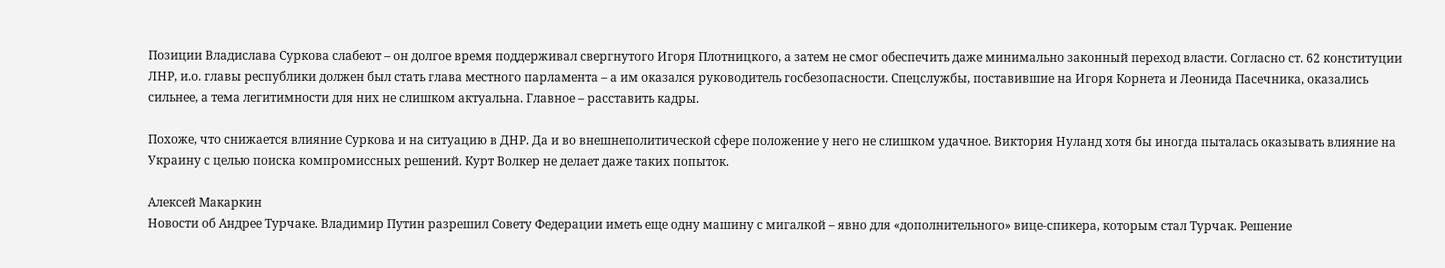Позиции Владислава Суркова слабеют – он долгое время поддерживал свергнутого Игоря Плотницкого, а затем не смог обеспечить даже минимально законный переход власти. Согласно ст. 62 конституции ЛНР, и.о. главы республики должен был стать глава местного парламента – а им оказался руководитель госбезопасности. Спецслужбы, поставившие на Игоря Корнета и Леонида Пасечника, оказались сильнее, а тема легитимности для них не слишком актуальна. Главное – расставить кадры.

Похоже, что снижается влияние Суркова и на ситуацию в ДНР. Да и во внешнеполитической сфере положение у него не слишком удачное. Виктория Нуланд хотя бы иногда пыталась оказывать влияние на Украину с целью поиска компромиссных решений. Курт Волкер не делает даже таких попыток.

Алексей Макаркин
Новости об Андрее Турчаке. Владимир Путин разрешил Совету Федерации иметь еще одну машину с мигалкой – явно для «дополнительного» вице-спикера, которым стал Турчак. Решение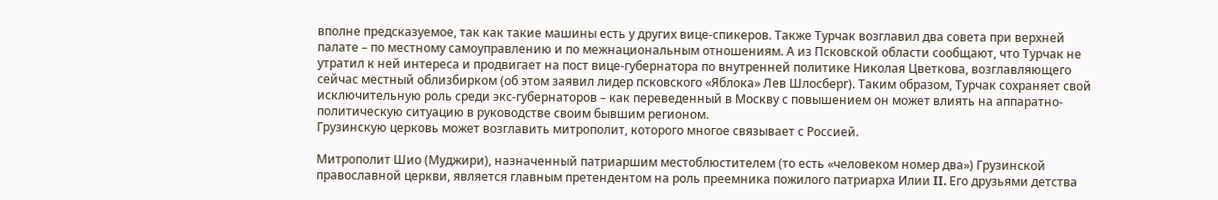вполне предсказуемое, так как такие машины есть у других вице-спикеров. Также Турчак возглавил два совета при верхней палате – по местному самоуправлению и по межнациональным отношениям. А из Псковской области сообщают, что Турчак не утратил к ней интереса и продвигает на пост вице-губернатора по внутренней политике Николая Цветкова, возглавляющего сейчас местный облизбирком (об этом заявил лидер псковского «Яблока» Лев Шлосберг). Таким образом, Турчак сохраняет свой исключительную роль среди экс-губернаторов – как переведенный в Москву с повышением он может влиять на аппаратно-политическую ситуацию в руководстве своим бывшим регионом.
Грузинскую церковь может возглавить митрополит, которого многое связывает с Россией.

Митрополит Шио (Муджири), назначенный патриаршим местоблюстителем (то есть «человеком номер два») Грузинской православной церкви, является главным претендентом на роль преемника пожилого патриарха Илии II. Его друзьями детства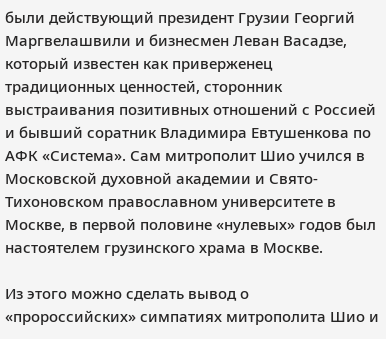были действующий президент Грузии Георгий Маргвелашвили и бизнесмен Леван Васадзе, который известен как приверженец традиционных ценностей, сторонник выстраивания позитивных отношений с Россией и бывший соратник Владимира Евтушенкова по АФК «Система». Сам митрополит Шио учился в Московской духовной академии и Свято-Тихоновском православном университете в Москве, в первой половине «нулевых» годов был настоятелем грузинского храма в Москве.

Из этого можно сделать вывод о «пророссийских» симпатиях митрополита Шио и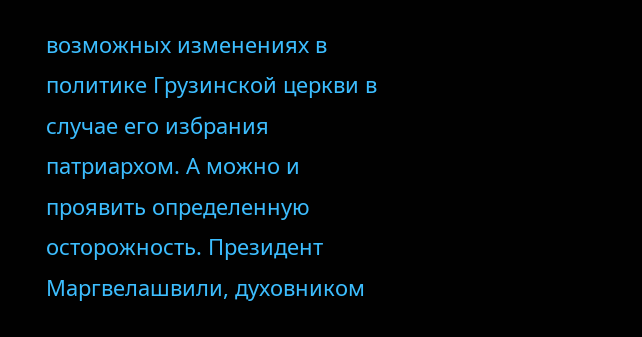возможных изменениях в политике Грузинской церкви в случае его избрания патриархом. А можно и проявить определенную осторожность. Президент Маргвелашвили, духовником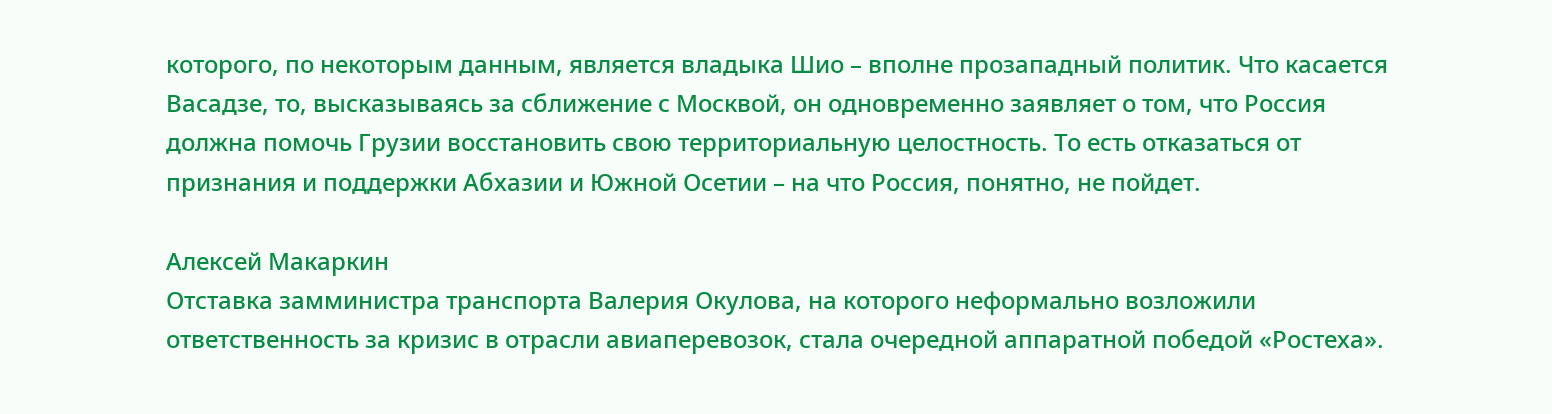которого, по некоторым данным, является владыка Шио – вполне прозападный политик. Что касается Васадзе, то, высказываясь за сближение с Москвой, он одновременно заявляет о том, что Россия должна помочь Грузии восстановить свою территориальную целостность. То есть отказаться от признания и поддержки Абхазии и Южной Осетии – на что Россия, понятно, не пойдет.

Алексей Макаркин
Отставка замминистра транспорта Валерия Окулова, на которого неформально возложили ответственность за кризис в отрасли авиаперевозок, стала очередной аппаратной победой «Ростеха».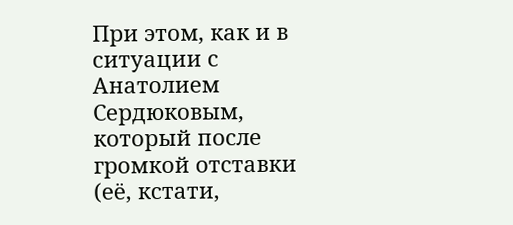При этом, как и в ситуации с Анатолием Сердюковым, который после громкой отставки (её, кстати,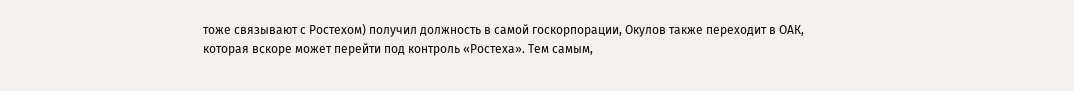тоже связывают с Ростехом) получил должность в самой госкорпорации, Окулов также переходит в ОАК, которая вскоре может перейти под контроль «Ростеха». Тем самым,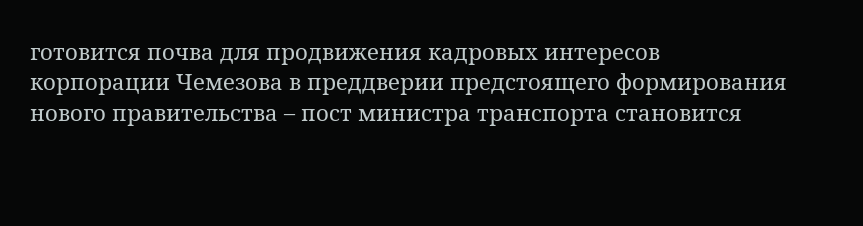готовится почва для продвижения кадровых интересов корпорации Чемезова в преддверии предстоящего формирования нового правительства – пост министра транспорта становится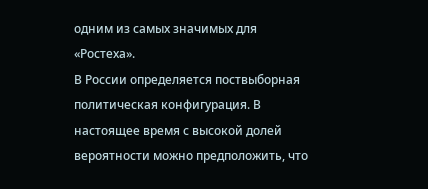одним из самых значимых для «Ростеха».
В России определяется поствыборная политическая конфигурация. В настоящее время с высокой долей вероятности можно предположить, что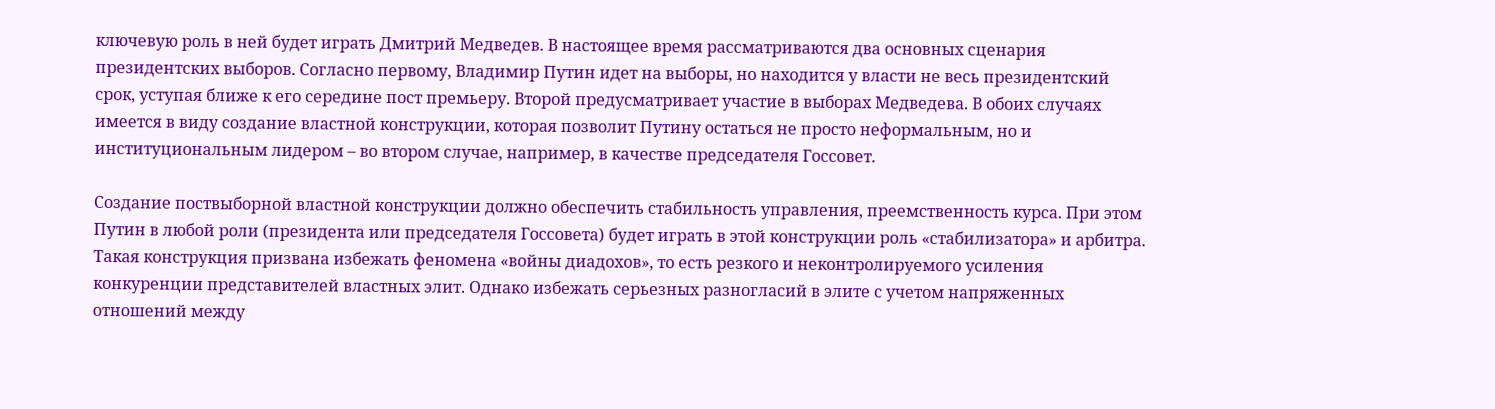ключевую роль в ней будет играть Дмитрий Медведев. В настоящее время рассматриваются два основных сценария президентских выборов. Согласно первому, Владимир Путин идет на выборы, но находится у власти не весь президентский срок, уступая ближе к его середине пост премьеру. Второй предусматривает участие в выборах Медведева. В обоих случаях имеется в виду создание властной конструкции, которая позволит Путину остаться не просто неформальным, но и институциональным лидером – во втором случае, например, в качестве председателя Госсовет.

Создание поствыборной властной конструкции должно обеспечить стабильность управления, преемственность курса. При этом Путин в любой роли (президента или председателя Госсовета) будет играть в этой конструкции роль «стабилизатора» и арбитра. Такая конструкция призвана избежать феномена «войны диадохов», то есть резкого и неконтролируемого усиления конкуренции представителей властных элит. Однако избежать серьезных разногласий в элите с учетом напряженных отношений между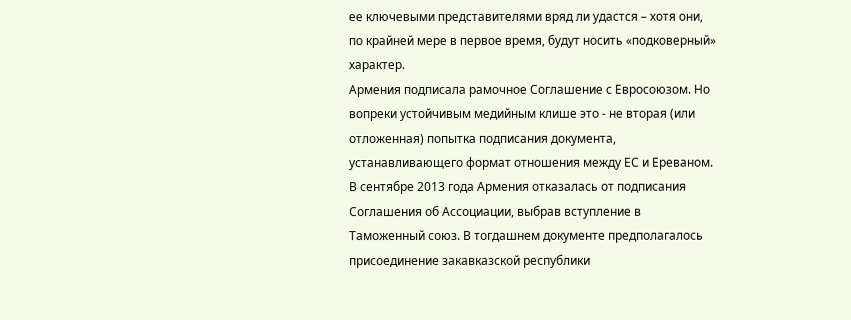ее ключевыми представителями вряд ли удастся – хотя они, по крайней мере в первое время, будут носить «подковерный» характер.
Армения подписала рамочное Соглашение с Евросоюзом. Но вопреки устойчивым медийным клише это - не вторая (или отложенная) попытка подписания документа, устанавливающего формат отношения между ЕС и Ереваном. В сентябре 2013 года Армения отказалась от подписания Соглашения об Ассоциации, выбрав вступление в Таможенный союз. В тогдашнем документе предполагалось присоединение закавказской республики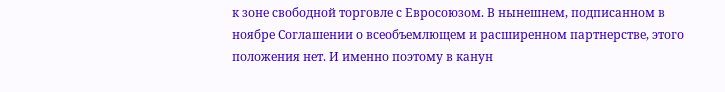к зоне свободной торговле с Евросоюзом. В нынешнем, подписанном в ноябре Соглашении о всеобъемлющем и расширенном партнерстве, этого положения нет. И именно поэтому в канун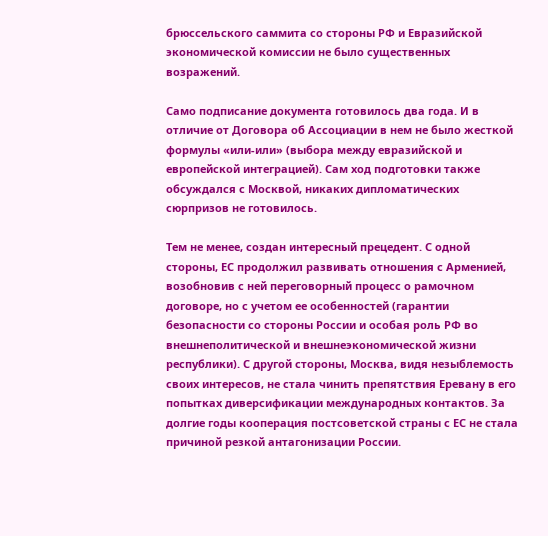брюссельского саммита со стороны РФ и Евразийской экономической комиссии не было существенных возражений.

Само подписание документа готовилось два года. И в отличие от Договора об Ассоциации в нем не было жесткой формулы «или-или» (выбора между евразийской и европейской интеграцией). Сам ход подготовки также обсуждался с Москвой, никаких дипломатических сюрпризов не готовилось.

Тем не менее, создан интересный прецедент. С одной стороны, ЕС продолжил развивать отношения с Арменией, возобновив с ней переговорный процесс о рамочном договоре, но с учетом ее особенностей (гарантии безопасности со стороны России и особая роль РФ во внешнеполитической и внешнеэкономической жизни республики). С другой стороны, Москва, видя незыблемость своих интересов, не стала чинить препятствия Еревану в его попытках диверсификации международных контактов. За долгие годы кооперация постсоветской страны с ЕС не стала причиной резкой антагонизации России.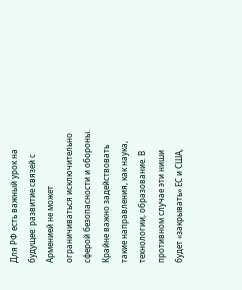Для РФ есть важный урок на будущее: развитие связей с Арменией не может ограничиваться исключительно сферой безопасности и обороны. Крайне важно задействовать такие направления, как наука, технологии, образование. В противном случае эти ниши будет «закрывать» ЕС и США,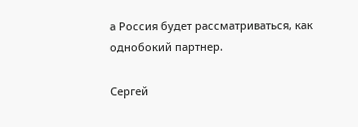а Россия будет рассматриваться, как однобокий партнер.

Сергей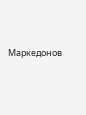Маркедонов